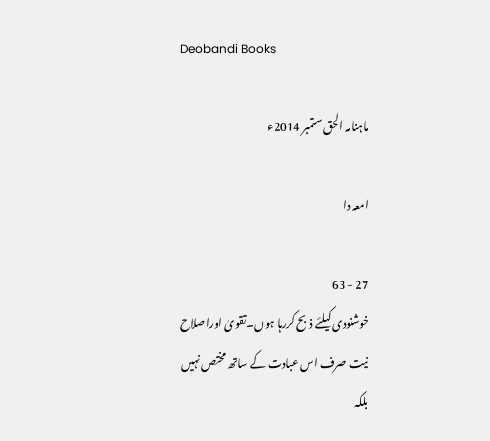Deobandi Books

ماہنامہ الحق ستمبر 2014ء

امعہ دا

27 - 63
خوشنودی کیلئے ذبح کررہا ہوں۔تقویٰ اوراصلاح نیت صرف اس عبادت کے ساتھ مختص نہیں بلکہ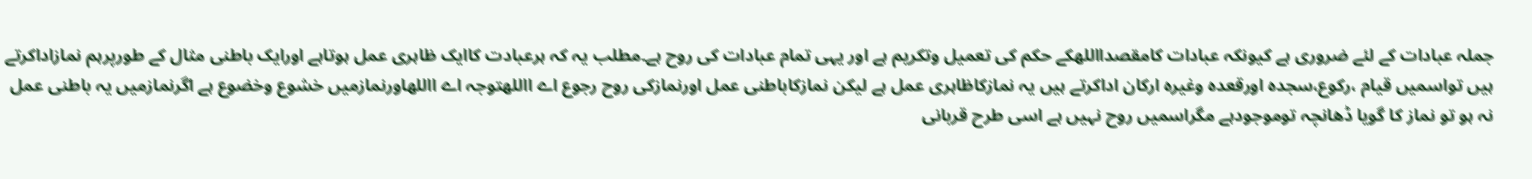جملہ عبادات کے لئے ضروری ہے کیونکہ عبادات کامقصدااللهکے حکم کی تعمیل وتکریم ہے اور یہی تمام عبادات کی روح ہے۔مطلب یہ کہ ہرعبادت کاایک ظاہری عمل ہوتاہے اورایک باطنی مثال کے طورپرہم نمازاداکرتے ہیں تواسمیں قیام ،رکوع،سجدہ اورقعدہ وغیرہ ارکان اداکرتے ہیں یہ نمازکاظاہری عمل ہے لیکن نمازکاباطنی عمل اورنمازکی روح رجوع اے االلهتوجہ اے االلهاورنمازمیں خشوع وخضوع ہے اگرنمازمیں یہ باطنی عمل نہ ہو تو نماز کا گویا ڈھانچہ توموجودہے مگراسمیں روح نہیں ہے اسی طرح قربانی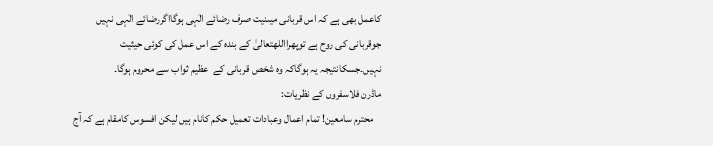کاعمل بھی ہے کہ اس قربانی میںنیت صرف رضائے الٰہی ہوگااگررضائے الٰہی نہیں جوقربانی کی روح ہے توپھرااللهتعالیٰ کے بندہ کے اس عمل کی کوئی حیثیت نہیں۔جسکانتیجہ یہ ہوگاکہ وہ شخص قربانی کے  عظیم ثواب سے محروم ہوگا۔
ماڈرن فلاسفروں کے نظریات:
    محترم سامعین! تمام اعمال وعبادات تعمیل حکم کانام ہیں لیکن افسوس کامقام ہے کہ آج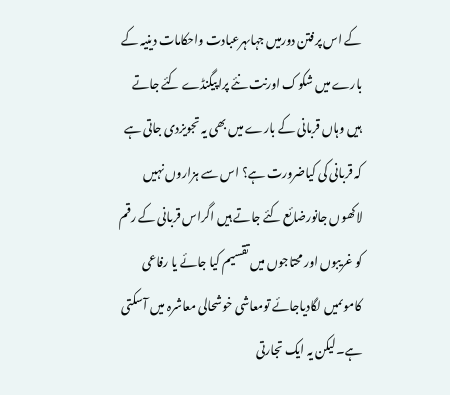کے اس پرفتن دورمیں جہاںہرعبادت واحکامات دینیہ کے بارے میں شکوک اورنت نئے پراپیگنڈے کئے جاتے ہیں وہاں قربانی کے بارے میں بھی یہ تجویزدی جاتی ہے کہ قربانی کی کیاضرورت ہے؟ اس سے ہزاروں نہیں لاکھوں جانورضائع کئے جاتے ہیں اگراس قربانی کے رقم کو غریبوں اور محتاجوں میں تقسیم کیا جائے یا رفاعی کاموںمیں لگادیاجائے تومعاشی خوشحالی معاشرہ میں آسکتی ہے۔لیکن یہ ایک تجارتی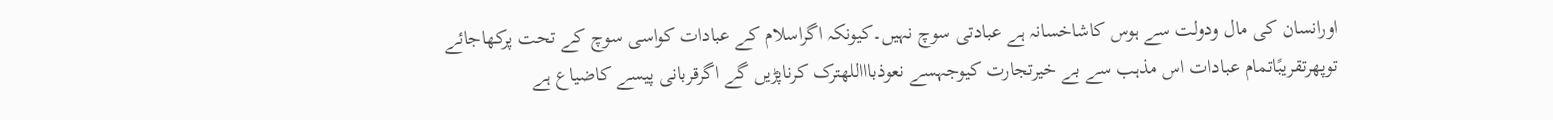اورانسان کی مال ودولت سے ہوس کاشاخسانہ ہے عبادتی سوچ نہیں۔کیونکہ اگراسلام کے عبادات کواسی سوچ کے تحت پرکھاجائے توپھرتقریبًاتمام عبادات اس مذہب سے بے خیرتجارت کیوجہسے نعوذباااللهترک کرناپڑیں گے اگرقربانی پیسے کاضیاع ہے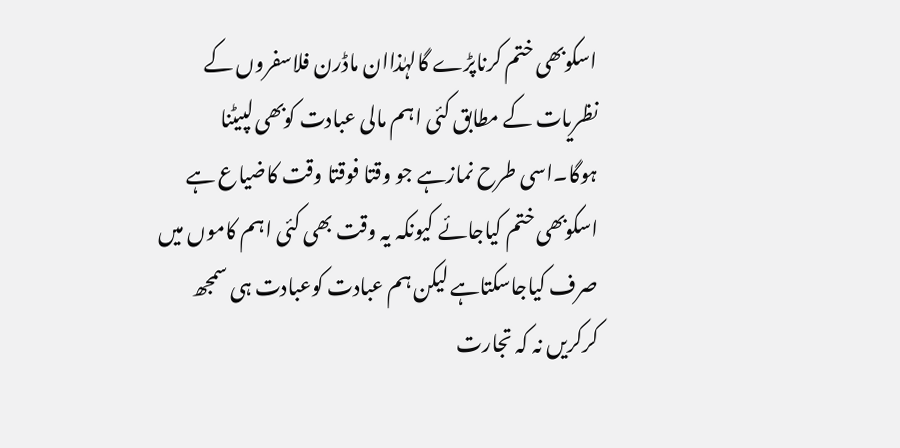اسکوبھی ختم کرناپڑے گالہٰذاان ماڈرن فلاسفروں کے نظریات کے مطابق کئی اہم مالی عبادت کوبھی لپیٹنا ہوگا۔اسی طرح نمازہے جو وقتا فوقتا وقت کاضیاع ہے اسکوبھی ختم کیاجائے کیونکہ یہ وقت بھی کئی اہم کاموں میں صرف کیاجاسکتاہے لیکن ہم عبادت کوعبادت ہی سمجھ کرکریں نہ کہ تجارت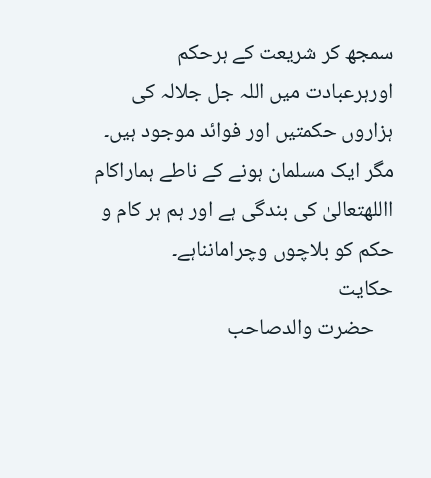سمجھ کر شریعت کے ہرحکم اورہرعبادت میں اللہ جل جلالہ کی ہزاروں حکمتیں اور فوائد موجود ہیں۔ مگر ایک مسلمان ہونے کے ناطے ہماراکام االلهتعالیٰ کی بندگی ہے اور ہم ہر کام و حکم کو بلاچوں وچرامانناہے۔
حکایت
    حضرت والدصاحب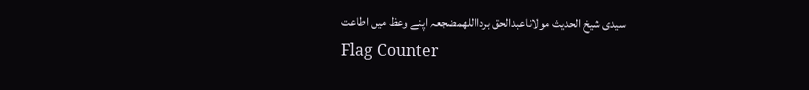سیدی شیخ الحدیث مولاناعبدالحق بردااللهمضجعہ اپنے وعظ میں اطاعت
Flag Counter